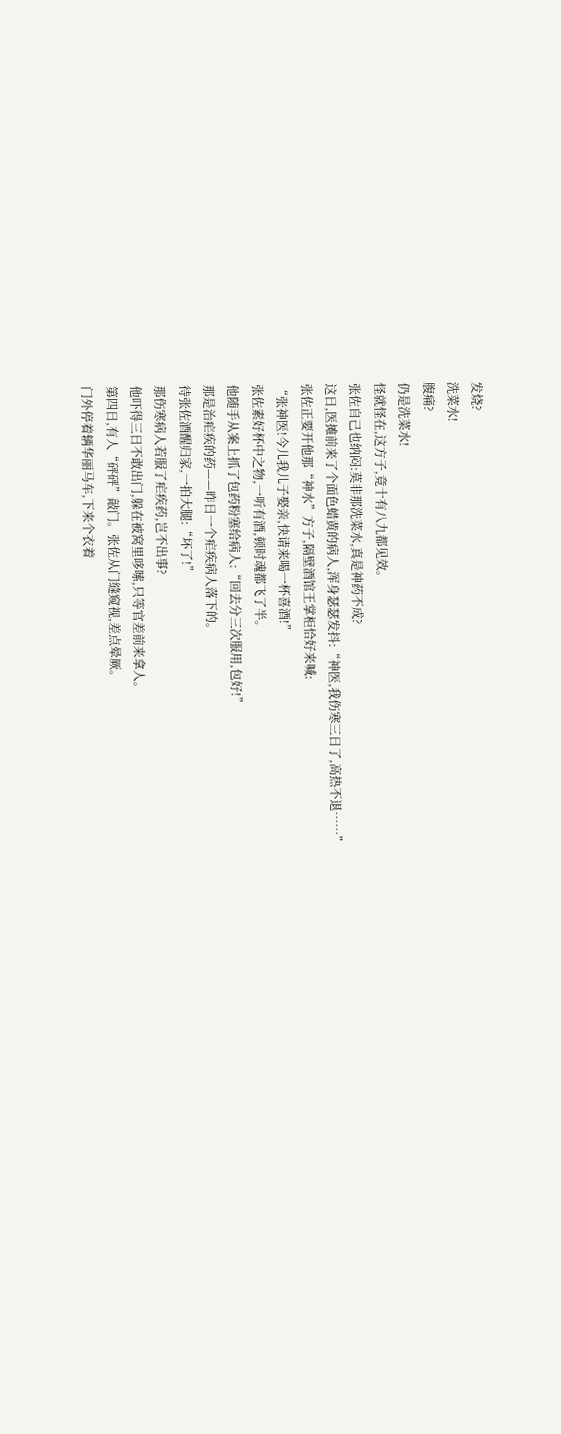发烧?
洗菜水!
腹痛?
仍是洗菜水!
怪就怪在,这方子,竟十有八九都见效。
张佐自己也纳闷:莫非那洗菜水,真是神药不成?
这日,医摊前来了个面色蜡黄的病人,浑身瑟瑟发抖:“神医,我伤寒三日了,高热不退……”
张佐正要开他那“神水”方子,隔壁酒馆王掌柜恰好来喊:
“张神医!今儿我儿子娶亲,快请来喝一杯喜酒!”
张佐素好杯中之物,一听有酒,顿时魂都飞了半。
他随手从案上抓了包药粉塞给病人:“回去分三次服用,包好!”
那是治疟疾的药——昨日一个疟疾病人落下的。
待张佐酒醒归家,一拍大腿:“坏了!”
那伤寒病人若服了疟疾药,岂不出事?
他吓得三日不敢出门,躲在被窝里哆嗦,只等官差前来拿人。
第四日,有人“砰砰”敲门。张佐从门缝窥视,差点晕厥。
门外停着辆华丽马车,下来个衣着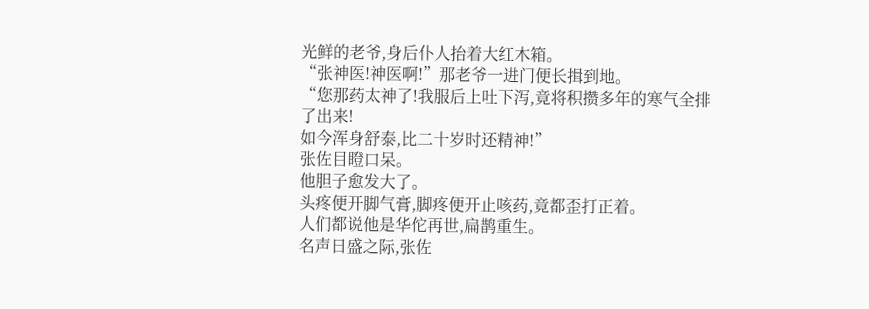光鲜的老爷,身后仆人抬着大红木箱。
“张神医!神医啊!”那老爷一进门便长揖到地。
“您那药太神了!我服后上吐下泻,竟将积攒多年的寒气全排了出来!
如今浑身舒泰,比二十岁时还精神!”
张佐目瞪口呆。
他胆子愈发大了。
头疼便开脚气膏,脚疼便开止咳药,竟都歪打正着。
人们都说他是华佗再世,扁鹊重生。
名声日盛之际,张佐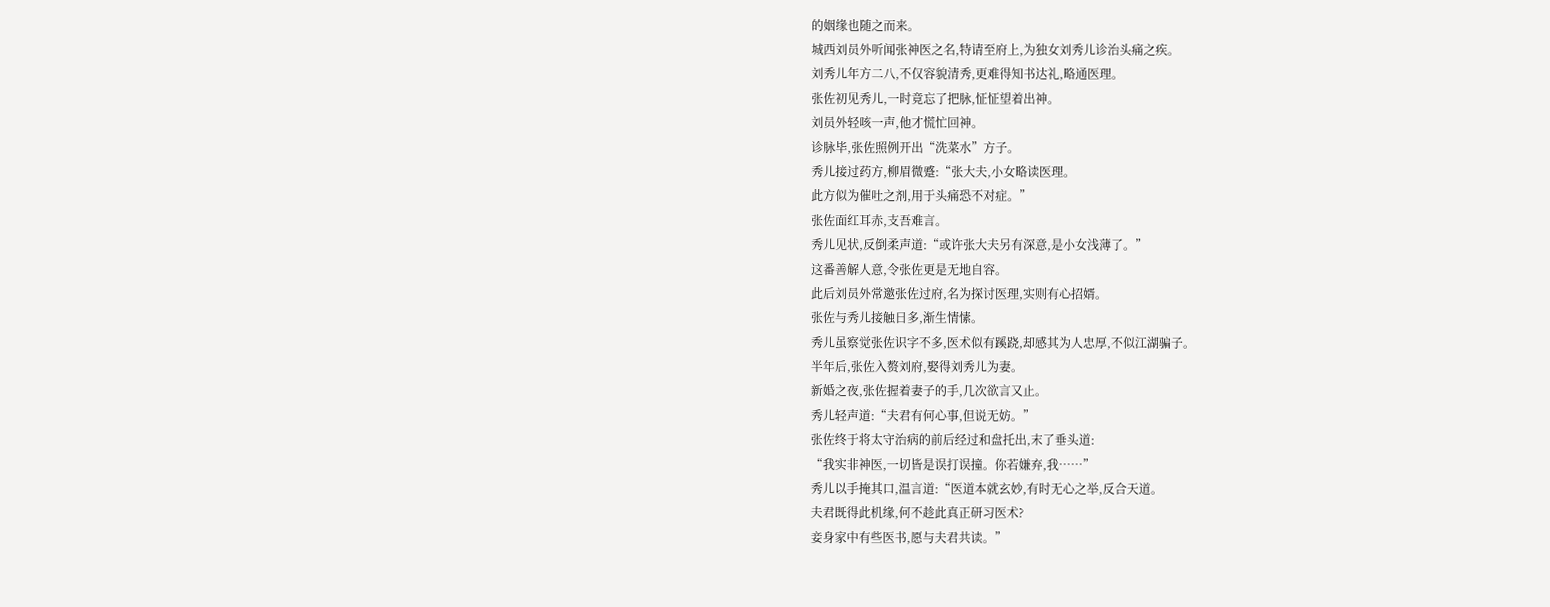的姻缘也随之而来。
城西刘员外听闻张神医之名,特请至府上,为独女刘秀儿诊治头痛之疾。
刘秀儿年方二八,不仅容貌清秀,更难得知书达礼,略通医理。
张佐初见秀儿,一时竟忘了把脉,怔怔望着出神。
刘员外轻咳一声,他才慌忙回神。
诊脉毕,张佐照例开出“洗菜水”方子。
秀儿接过药方,柳眉微蹙:“张大夫,小女略读医理。
此方似为催吐之剂,用于头痛恐不对症。”
张佐面红耳赤,支吾难言。
秀儿见状,反倒柔声道:“或许张大夫另有深意,是小女浅薄了。”
这番善解人意,令张佐更是无地自容。
此后刘员外常邀张佐过府,名为探讨医理,实则有心招婿。
张佐与秀儿接触日多,渐生情愫。
秀儿虽察觉张佐识字不多,医术似有蹊跷,却感其为人忠厚,不似江湖骗子。
半年后,张佐入赘刘府,娶得刘秀儿为妻。
新婚之夜,张佐握着妻子的手,几次欲言又止。
秀儿轻声道:“夫君有何心事,但说无妨。”
张佐终于将太守治病的前后经过和盘托出,末了垂头道:
“我实非神医,一切皆是误打误撞。你若嫌弃,我……”
秀儿以手掩其口,温言道:“医道本就玄妙,有时无心之举,反合天道。
夫君既得此机缘,何不趁此真正研习医术?
妾身家中有些医书,愿与夫君共读。”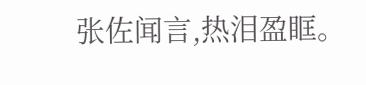张佐闻言,热泪盈眶。